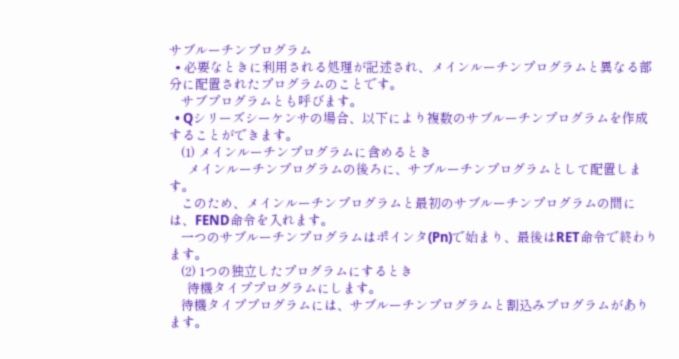サブルーチンプログラム
  • 必要なときに利用される処理が記述され、メインルーチンプログラムと異なる部分に配置されたプログラムのことです。
    サブプログラムとも呼びます。
  • Qシリーズシーケンサの場合、以下により複数のサブルーチンプログラムを作成することができます。
    (1) メインルーチンプログラムに含めるとき
      メインルーチンプログラムの後ろに、サブルーチンプログラムとして配置します。
    このため、メインルーチンプログラムと最初のサブルーチンプログラムの間には、FEND命令を入れます。
    一つのサブルーチンプログラムはポインタ(Pn)で始まり、最後はRET命令で終わります。
    (2) 1つの独立したプログラムにするとき
      待機タイププログラムにします。
    待機タイププログラムには、サブルーチンプログラムと割込みプログラムがあります。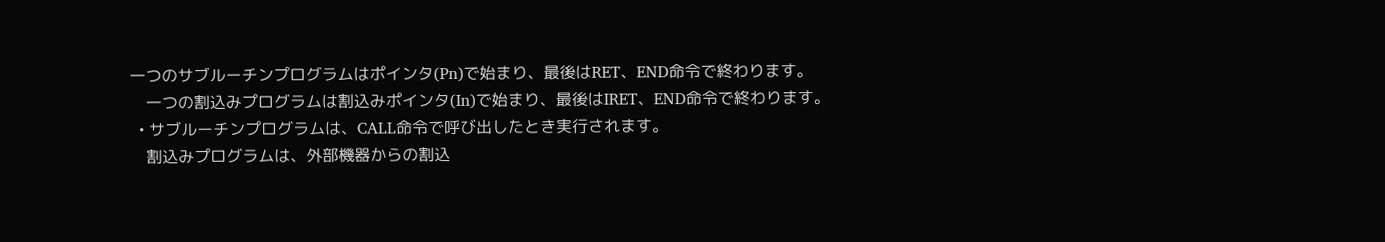一つのサブルーチンプログラムはポインタ(Pn)で始まり、最後はRET、END命令で終わります。
    一つの割込みプログラムは割込みポインタ(In)で始まり、最後はIRET、END命令で終わります。
  • サブルーチンプログラムは、CALL命令で呼び出したとき実行されます。
    割込みプログラムは、外部機器からの割込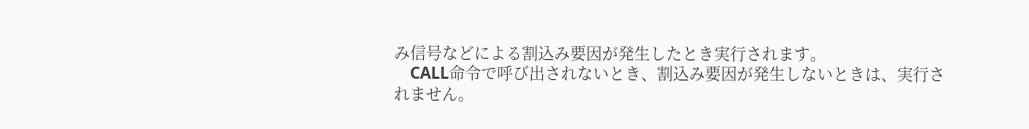み信号などによる割込み要因が発生したとき実行されます。
    CALL命令で呼び出されないとき、割込み要因が発生しないときは、実行されません。